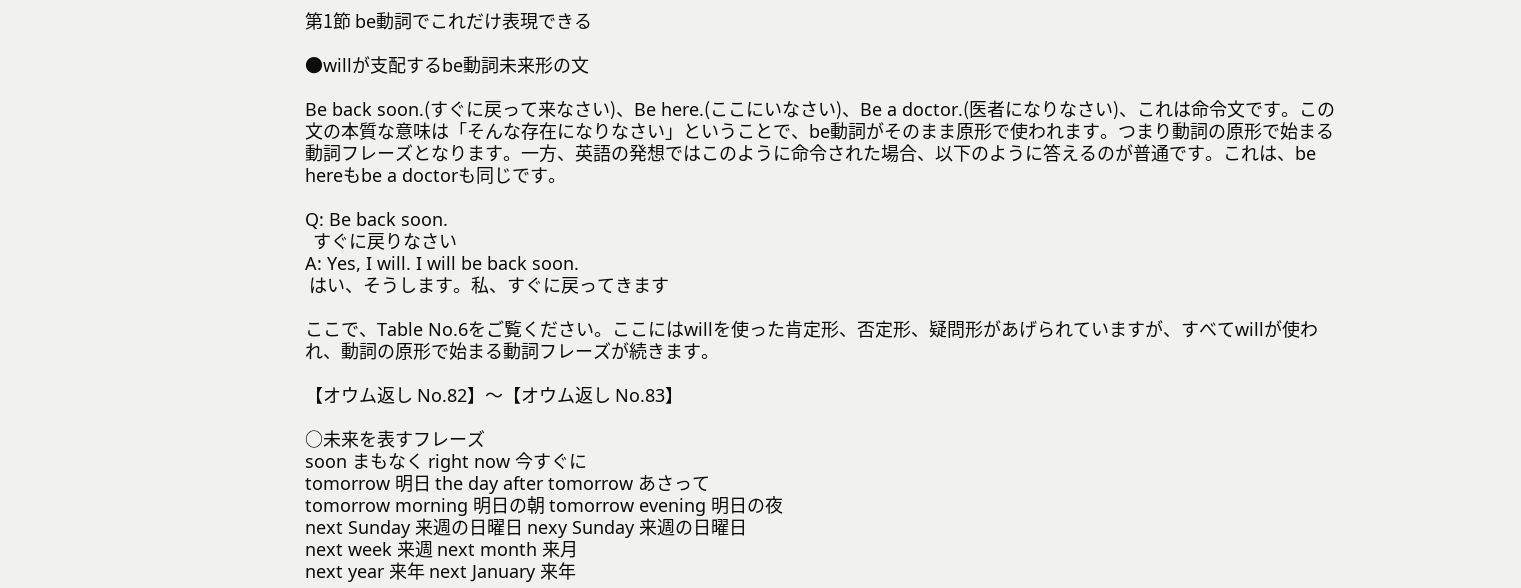第1節 be動詞でこれだけ表現できる

●willが支配するbe動詞未来形の文

Be back soon.(すぐに戻って来なさい)、Be here.(ここにいなさい)、Be a doctor.(医者になりなさい)、これは命令文です。この文の本質な意味は「そんな存在になりなさい」ということで、be動詞がそのまま原形で使われます。つまり動詞の原形で始まる動詞フレーズとなります。一方、英語の発想ではこのように命令された場合、以下のように答えるのが普通です。これは、be hereもbe a doctorも同じです。

Q: Be back soon.
  すぐに戻りなさい
A: Yes, I will. I will be back soon.
 はい、そうします。私、すぐに戻ってきます

ここで、Table No.6をご覧ください。ここにはwillを使った肯定形、否定形、疑問形があげられていますが、すべてwillが使われ、動詞の原形で始まる動詞フレーズが続きます。

【オウム返し No.82】〜【オウム返し No.83】

○未来を表すフレーズ
soon まもなく right now 今すぐに
tomorrow 明日 the day after tomorrow あさって
tomorrow morning 明日の朝 tomorrow evening 明日の夜
next Sunday 来週の日曜日 nexy Sunday 来週の日曜日
next week 来週 next month 来月
next year 来年 next January 来年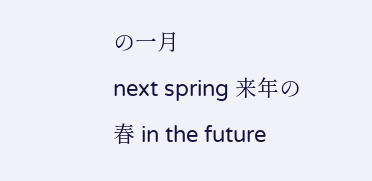の一月
next spring 来年の春 in the future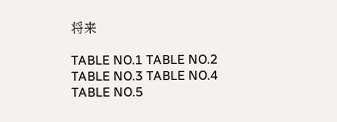将来

TABLE NO.1 TABLE NO.2 TABLE NO.3 TABLE NO.4 TABLE NO.5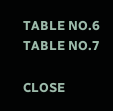TABLE NO.6 TABLE NO.7

CLOSE